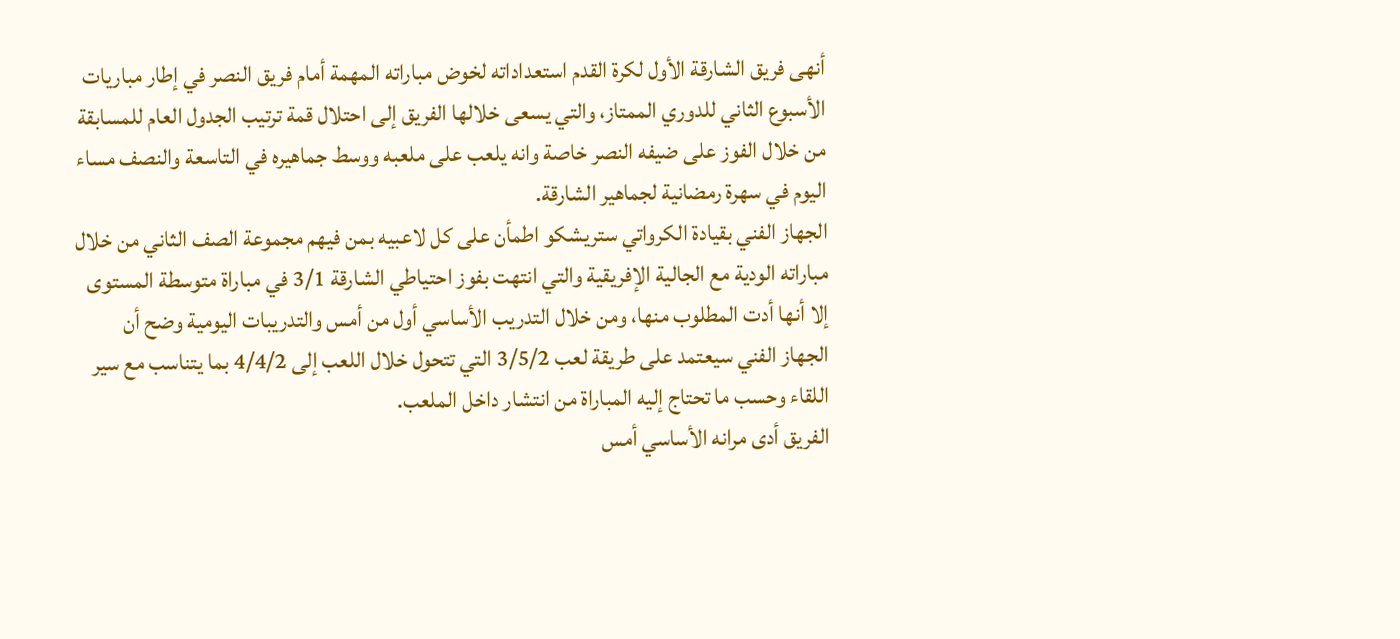أنهى فريق الشارقة الأول لكرة القدم استعداداته لخوض مباراته المهمة أمام فريق النصر في إطار مباريات الأسبوع الثاني للدوري الممتاز، والتي يسعى خلالها الفريق إلى احتلال قمة ترتيب الجدول العام للمسابقة من خلال الفوز على ضيفه النصر خاصة وانه يلعب على ملعبه ووسط جماهيره في التاسعة والنصف مساء اليوم في سهرة رمضانية لجماهير الشارقة.
الجهاز الفني بقيادة الكرواتي ستريشكو اطمأن على كل لاعبيه بمن فيهم مجموعة الصف الثاني من خلال مباراته الودية مع الجالية الإفريقية والتي انتهت بفوز احتياطي الشارقة 3/1 في مباراة متوسطة المستوى إلا أنها أدت المطلوب منها، ومن خلال التدريب الأساسي أول من أمس والتدريبات اليومية وضح أن الجهاز الفني سيعتمد على طريقة لعب 3/5/2 التي تتحول خلال اللعب إلى 4/4/2 بما يتناسب مع سير اللقاء وحسب ما تحتاج إليه المباراة من انتشار داخل الملعب.
الفريق أدى مرانه الأساسي أمس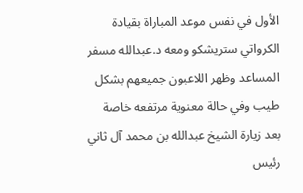الأول في نفس موعد المباراة بقيادة الكرواتي ستريشكو ومعه د.عبدالله مسفر المساعد وظهر اللاعبون جميعهم بشكل طيب وفي حالة معنوية مرتفعه خاصة بعد زيارة الشيخ عبدالله بن محمد آل ثاني رئيس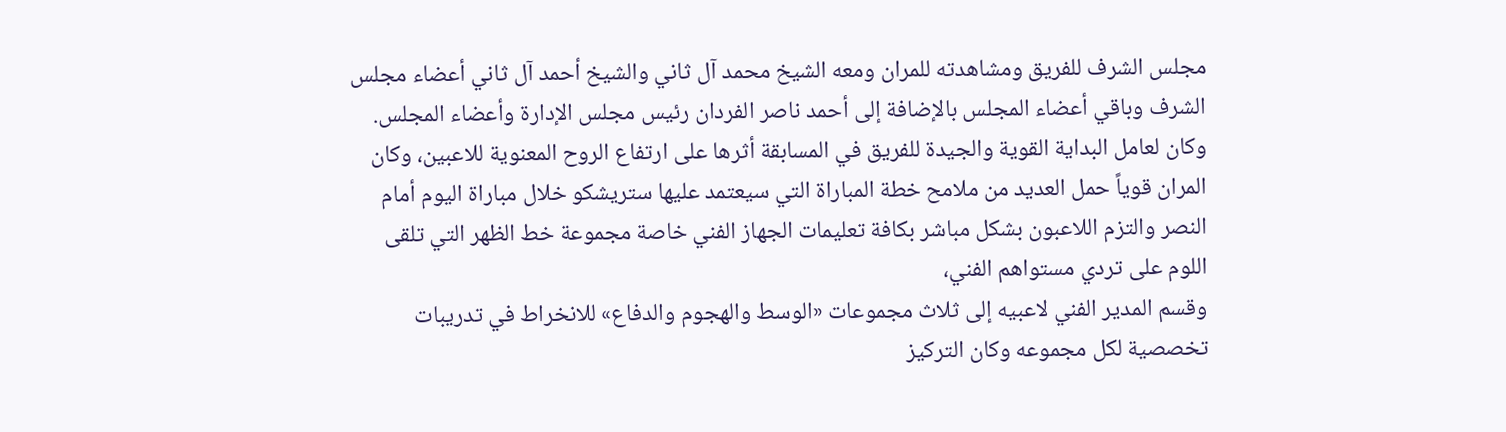مجلس الشرف للفريق ومشاهدته للمران ومعه الشيخ محمد آل ثاني والشيخ أحمد آل ثاني أعضاء مجلس الشرف وباقي أعضاء المجلس بالإضافة إلى أحمد ناصر الفردان رئيس مجلس الإدارة وأعضاء المجلس.
وكان لعامل البداية القوية والجيدة للفريق في المسابقة أثرها على ارتفاع الروح المعنوية للاعبين، وكان المران قوياً حمل العديد من ملامح خطة المباراة التي سيعتمد عليها ستريشكو خلال مباراة اليوم أمام النصر والتزم اللاعبون بشكل مباشر بكافة تعليمات الجهاز الفني خاصة مجموعة خط الظهر التي تلقى اللوم على تردي مستواهم الفني،
وقسم المدير الفني لاعبيه إلى ثلاث مجموعات «الوسط والهجوم والدفاع» للانخراط في تدريبات تخصصية لكل مجموعه وكان التركيز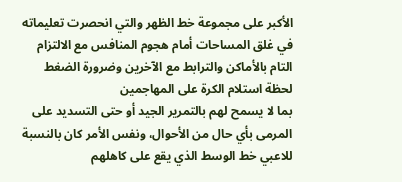الأكبر على مجموعة خط الظهر والتي انحصرت تعليماته في غلق المساحات أمام هجوم المنافس مع الالتزام التام بالأماكن والترابط مع الآخرين وضرورة الضغط لحظة استلام الكرة على المهاجمين
بما لا يسمح لهم بالتمرير الجيد أو حتى التسديد على المرمى بأي حال من الأحوال، ونفس الأمر كان بالنسبة للاعبي خط الوسط الذي يقع على كاهلهم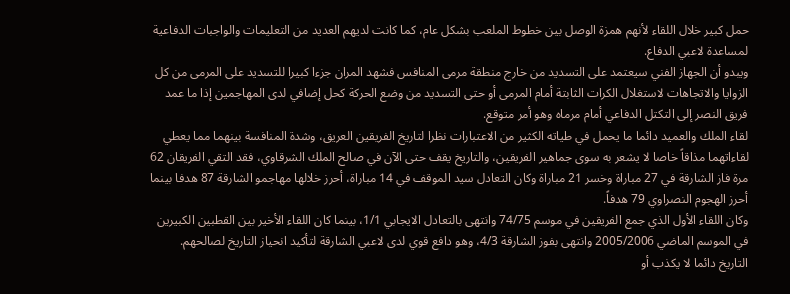حمل كبير خلال اللقاء لأنهم همزة الوصل بين خطوط الملعب بشكل عام، كما كانت لديهم العديد من التعليمات والواجبات الدفاعية لمساعدة لاعبي الدفاع.
ويبدو أن الجهاز الفني سيعتمد على التسديد من خارج منطقة مرمى المنافس فشهد المران جزءا كبيرا للتسديد على المرمى من كل الزوايا والاتجاهات لاستغلال الكرات الثابتة أمام المرمى أو حتى التسديد من وضع الحركة كحل إضافي لدى المهاجمين إذا ما عمد فريق النصر إلى التكتل الدفاعي أمام مرماه وهو أمر متوقع.
لقاء الملك والعميد دائما ما يحمل في طياته الكثير من الاعتبارات نظرا لتاريخ الفريقين العريق، وشدة المنافسة بينهما مما يعطي لقاءاتهما مذاقاً خاصا لا يشعر به سوى جماهير الفريقين، والتاريخ يقف حتى الآن في صالح الملك الشرقاوي، فقد التقي الفريقان 62 مرة فاز الشارقة في 27 مباراة وخسر 21 مباراة وكان التعادل سيد الموقف في 14 مباراة، أحرز خلالها مهاجمو الشارقة 87 هدفا بينما أحرز الهجوم النصراوي 79 هدفاً.
وكان اللقاء الأول الذي جمع الفريقين في موسم 74/75 وانتهى بالتعادل الايجابي 1/1، بينما كان اللقاء الأخير بين القطبين الكبيرين في الموسم الماضي 2005/2006 وانتهى بفوز الشارقة 4/3، وهو دافع قوي لدى لاعبي الشارقة لتأكيد انحياز التاريخ لصالحهم.
التاريخ دائما لا يكذب أو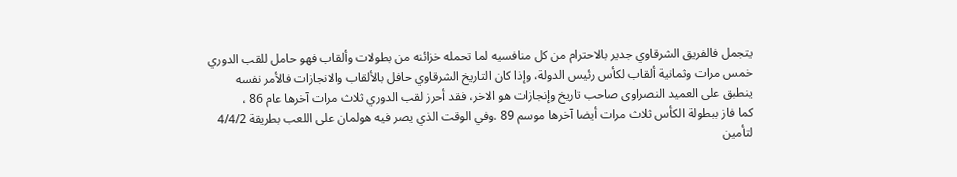يتجمل فالفريق الشرقاوي جدير بالاحترام من كل منافسيه لما تحمله خزائنه من بطولات وألقاب فهو حامل للقب الدوري خمس مرات وثمانية ألقاب لكأس رئيس الدولة، وإذا كان التاريخ الشرقاوي حافل بالألقاب والانجازات فالأمر نفسه ينطبق على العميد النصراوى صاحب تاريخ وإنجازات هو الاخر، فقد أحرز لقب الدوري ثلاث مرات آخرها عام 86 ،
كما فاز ببطولة الكأس ثلاث مرات أيضا آخرها موسم 89 .وفي الوقت الذي يصر فيه هولمان على اللعب بطريقة 4/4/2 لتأمين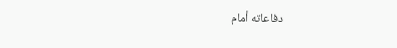دفاعاته أمام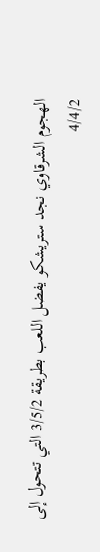الهجوم الشرقاوي نجد ستريشكو يفضل اللعب بطريقة 3/5/2 التي تتحول إلى 4/4/2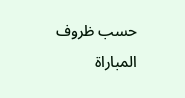حسب ظروف المباراة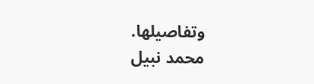وتفاصيلها.
محمد نبيل